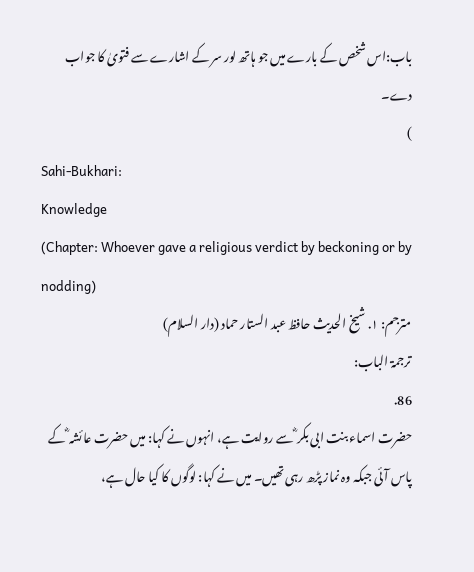باب:اس شخص کے بارے میں جو ہاتھ لور سر کے اشارے سے فتویٰ کا جواب دے۔
)
Sahi-Bukhari:
Knowledge
(Chapter: Whoever gave a religious verdict by beckoning or by nodding)
مترجم: ١. شیخ الحدیث حافظ عبد الستار حماد (دار السلام)
ترجمۃ الباب:
86.
حضرت اسماء بنت ابی بکر ؓ سے روایت ہے، انہوں نے کہا: میں حضرت عائشہ ؓ کے پاس آئی جبکہ وہ نماز پڑھ رہی تھیں۔ میں نے کہا: لوگوں کا کیا حال ہے،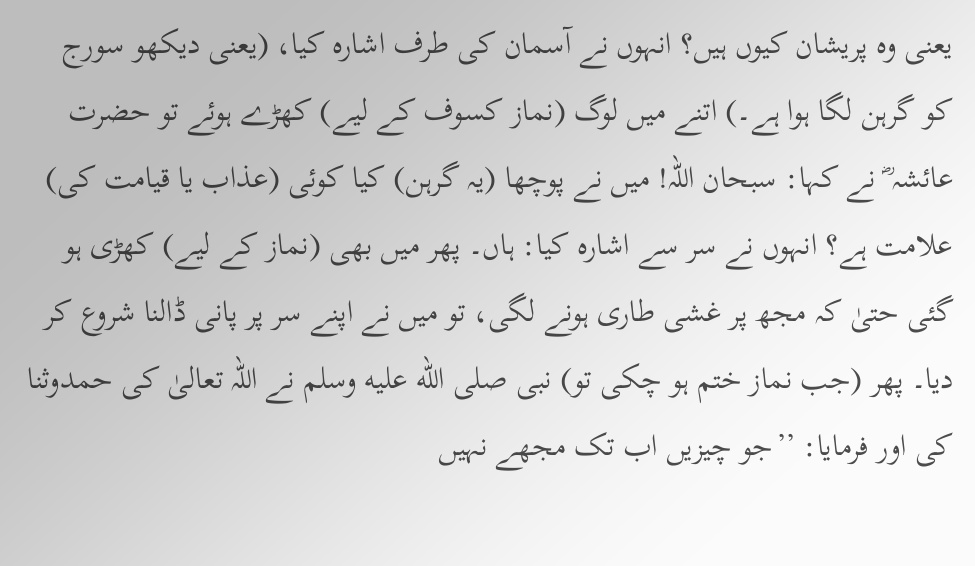یعنی وہ پریشان کیوں ہیں؟ انہوں نے آسمان کی طرف اشارہ کیا، (یعنی دیکھو سورج کو گرہن لگا ہوا ہے۔) اتنے میں لوگ (نماز کسوف کے لیے) کھڑے ہوئے تو حضرت عائشہ ؓ نے کہا: سبحان اللہ! میں نے پوچھا (یہ گرہن) کیا کوئی (عذاب یا قیامت کی) علامت ہے؟ انہوں نے سر سے اشارہ کیا: ہاں۔ پھر میں بھی (نماز کے لیے) کھڑی ہو گئی حتیٰ کہ مجھ پر غشی طاری ہونے لگی، تو میں نے اپنے سر پر پانی ڈالنا شروع کر دیا۔ پھر (جب نماز ختم ہو چکی تو) نبی صلى الله عليه وسلم نے اللہ تعالیٰ کی حمدوثنا کی اور فرمایا: ’’جو چیزیں اب تک مجھے نہیں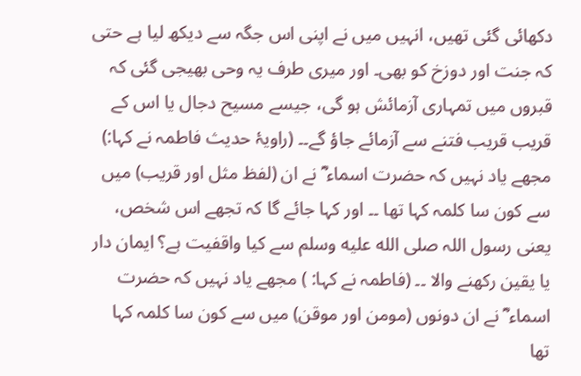دکھائی گئی تھیں، انہیں میں نے اپنی اس جگہ سے دیکھ لیا ہے حتی کہ جنت اور دوزخ کو بھی۔ اور میری طرف یہ وحی بھیجی گئی کہ قبروں میں تمہاری آزمائش ہو گی، جیسے مسیح دجال یا اس کے قریب قریب فتنے سے آزمائے جاؤ گے۔۔ (راویۂ حدیث فاطمہ نے کہا:) مجھے یاد نہیں کہ حضرت اسماء ؓ نے ان (لفظ مثل اور قریب) میں سے کون سا کلمہ کہا تھا ۔۔ اور کہا جائے گا کہ تجھے اس شخص، یعنی رسول اللہ صلى الله عليه وسلم سے کیا واقفیت ہے؟ ایمان دار یا یقین رکھنے والا ۔۔ (فاطمہ نے کہا: ) مجھے یاد نہیں کہ حضرت اسماء ؓ نے ان دونوں (مومن اور موقن) میں سے کون سا کلمہ کہا تھا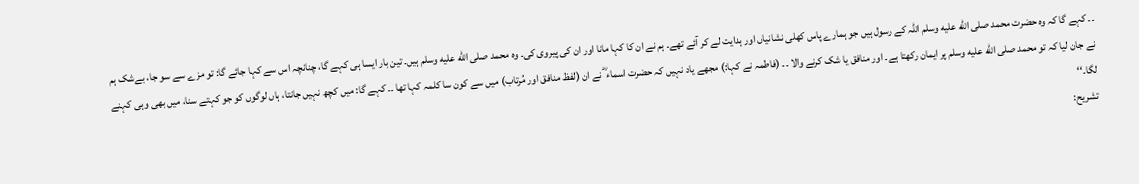۔۔ کہے گا کہ وہ حضرت محمد صلى الله عليه وسلم اللہ کے رسول ہیں جو ہمارے پاس کھلی نشانیاں اور ہدایت لے کر آئے تھے۔ ہم نے ان کا کہا مانا اور ان کی پیروی کی۔ وہ محمد صلى الله عليه وسلم ہیں۔ تین بار ایسا ہی کہے گا، چنانچہ اس سے کہا جائے گا: تو مزے سے سو جا، بےشک ہم نے جان لیا کہ تو محمد صلى الله عليه وسلم پر ایمان رکھتا ہے۔ اور منافق یا شک کرنے والا ۔۔ (فاطمہ نے کہا:) مجھے یاد نہیں کہ حضرت اسماء ؓ نے ان (لفظ منافق اور مُرتاب) میں سے کون سا کلمہ کہا تھا ۔۔ کہے گا: میں کچھ نہیں جانتا، ہاں لوگوں کو جو کہتے سنا، میں بھی وہی کہنے لگا۔‘‘
تشریح: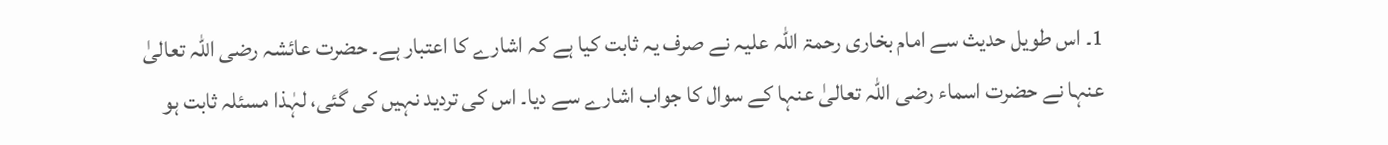1۔ اس طویل حدیث سے امام بخاری رحمۃ اللہ علیہ نے صرف یہ ثابت کیا ہے کہ اشارے کا اعتبار ہے۔ حضرت عائشہ رضی اللہ تعالیٰ عنہا نے حضرت اسماء رضی اللہ تعالیٰ عنہا کے سوال کا جواب اشارے سے دیا۔ اس کی تردید نہیں کی گئی، لہٰذا مسئلہ ثابت ہو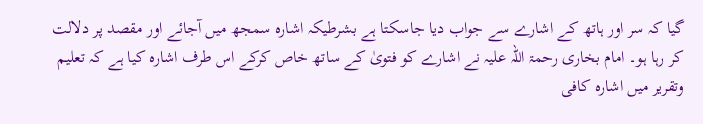گیا کہ سر اور ہاتھ کے اشارے سے جواب دیا جاسکتا ہے بشرطیکہ اشارہ سمجھ میں آجائے اور مقصد پر دلالت کر رہا ہو۔ امام بخاری رحمۃ اللہ علیہ نے اشارے کو فتویٰ کے ساتھ خاص کرکے اس طرف اشارہ کیا ہے کہ تعلیم وتقریر میں اشارہ کافی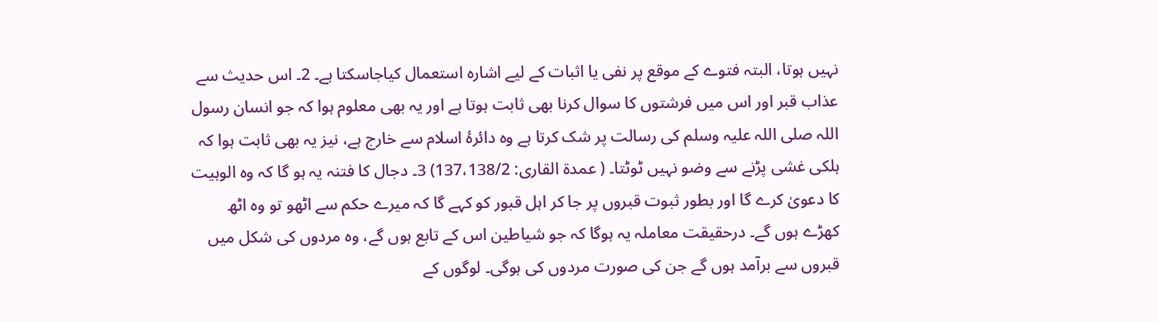نہیں ہوتا، البتہ فتوے کے موقع پر نفی یا اثبات کے لیے اشارہ استعمال کیاجاسکتا ہے۔ 2۔ اس حدیث سے عذاب قبر اور اس میں فرشتوں کا سوال کرنا بھی ثابت ہوتا ہے اور یہ بھی معلوم ہوا کہ جو انسان رسول اللہ صلی اللہ علیہ وسلم کی رسالت پر شک کرتا ہے وہ دائرۂ اسلام سے خارج ہے، نیز یہ بھی ثابت ہوا کہ ہلکی غشی پڑنے سے وضو نہیں ٹوٹتا۔ ( عمدۃ القاری: 137،138/2) 3۔ دجال کا فتنہ یہ ہو گا کہ وہ الوہیت کا دعویٰ کرے گا اور بطور ثبوت قبروں پر جا کر اہل قبور کو کہے گا کہ میرے حکم سے اٹھو تو وہ اٹھ کھڑے ہوں گے۔ درحقیقت معاملہ یہ ہوگا کہ جو شیاطین اس کے تابع ہوں گے، وہ مردوں کی شکل میں قبروں سے برآمد ہوں گے جن کی صورت مردوں کی ہوگی۔ لوگوں کے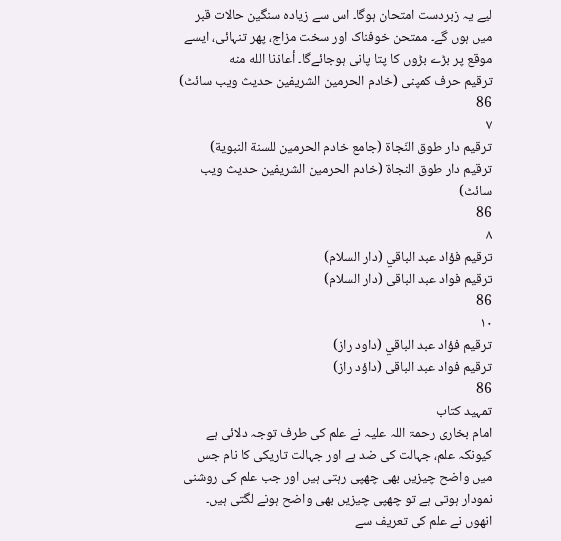لیے یہ زبردست امتحان ہوگا۔ اس سے زیادہ سنگین حالات قبر میں ہوں گے۔ ممتحن خوفناک اور سخت مزاج، پھر تنہائی، ایسے موقع پر بڑے بڑوں کا پتا پانی ہوجائےگا۔ أعاذنا الله منه
ترقیم حرف کمپنی (خادم الحرمین الشریفین حدیث ویب سائٹ)
86
٧
ترقيم دار طوق النّجاة (جامع خادم الحرمين للسنة النبوية)
ترقیم دار طوق النجاۃ (خادم الحرمین الشریفین حدیث ویب سائٹ)
86
٨
ترقيم فؤاد عبد الباقي (دار السلام)
ترقیم فواد عبد الباقی (دار السلام)
86
١٠
ترقيم فؤاد عبد الباقي (داود راز)
ترقیم فواد عبد الباقی (داؤد راز)
86
تمہید کتاب
امام بخاری رحمۃ اللہ علیہ نے علم کی طرف توجہ دلائی ہے کیونکہ علم، جہالت کی ضد ہے اور جہالت تاریکی کا نام جس میں واضح چیزیں بھی چھپی رہتی ہیں اور جب علم کی روشنی نمودار ہوتی ہے تو چھپی چیزیں بھی واضح ہونے لگتی ہیں۔ انھوں نے علم کی تعریف سے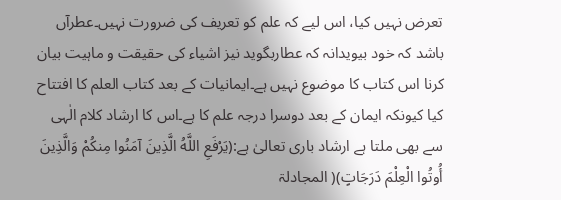تعرض نہیں کیا، اس لیے کہ علم کو تعریف کی ضرورت نہیں۔عطرآں باشد کہ خود بیویدانہ کہ عطاربگوید نیز اشیاء کی حقیقت و ماہیت بیان کرنا اس کتاب کا موضوع نہیں ہے۔ایمانیات کے بعد کتاب العلم کا افتتاح کیا کیونکہ ایمان کے بعد دوسرا درجہ علم کا ہے۔اس کا ارشاد کلام الٰہی سے بھی ملتا ہے ارشاد باری تعالیٰ ہے:(يَرْفَعِ اللَّهُ الَّذِينَ آمَنُوا مِنكُمْ وَالَّذِينَ أُوتُوا الْعِلْمَ دَرَجَاتٍ)( المجادلۃ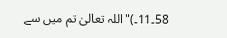58۔11۔)"اللہ تعالیٰ تم میں سے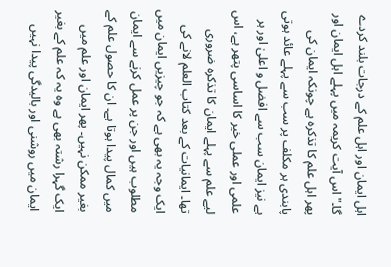اہل ایمان اور اہل علم کے درجات بلند کردے گا۔"اس آیت کریمہ میں پہلے اہل ایمان اور پھر اہل علم کا تذکرہ ہے چونکہ ایمان کی پابندی ہر مکلف پر سب سے پہلے عائد ہوتی ہے نیز ایمان سب سے افضل و اعلیٰ اور ہر علمی اور عملی خیر کا اساسی پتھر ہے، اس لیے علم سے پہلے ایمان کا تذکرہ ضروری تھا۔ ایمانیات کے بعد کتاب العلم لانے کی ایک وجہ یہ بھی ہے کہ جو چیزیں ایمان میں مطلوب ہیں اور جن پر عمل کرنے سے ایمان میں کمال پیدا ہوتا ہے۔ ان کا حصول علم کے بغیر ممکن نہیں۔ پھر ایمان اور علم میں ایک گہرا رشتہ بھی ہے وہ یہ کہ علم کے بغیر ایمان میں روشنی اور بالیدگی پیدا نہیں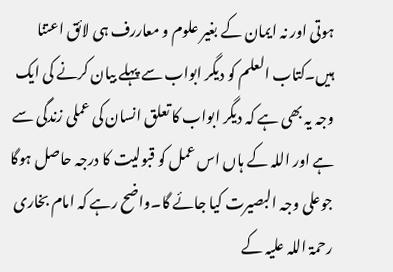ہوتی اور نہ ایمان کے بغیر علوم و معاررف ہی لائق اعتنا ہیں۔کتاب العلم کو دیگر ابواب سے پہلے بیان کرنے کی ایک وجہ یہ بھی ہے کہ دیگر ابواب کا تعلق انسان کی عملی زندگی سے ہے اور اللہ کے ہاں اس عمل کو قبولیت کا درجہ حاصل ہوگا جوعلی وجہ البصیرت کیا جائے گا۔واضح رہے کہ امام بخاری رحمۃ اللہ علیہ کے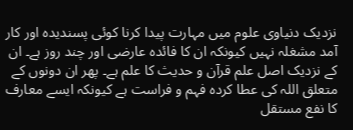نزدیک دنیاوی علوم میں مہارت پیدا کرنا کوئی پسندیدہ اور کار آمد مشغلہ نہیں کیونکہ ان کا فائدہ عارضی اور چند روز ہے۔ ان کے نزدیک اصل علم قرآن و حدیث کا علم ہے۔ پھر ان دونوں کے متعلق اللہ کی عطا کردہ فہم و فراست ہے کیونکہ ایسے معارف کا نفع مستقل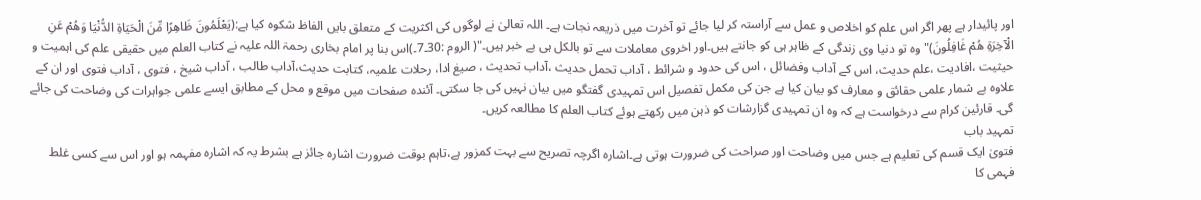اور پائیدار ہے پھر اگر اس علم کو اخلاص و عمل سے آراستہ کر لیا جائے تو آخرت میں ذریعہ نجات ہے۔ اللہ تعالیٰ نے لوگوں کی اکثریت کے متعلق بایں الفاظ شکوہ کیا ہے:(يَعْلَمُونَ ظَاهِرًا مِّنَ الْحَيَاةِ الدُّنْيَا وَهُمْ عَنِ الْآخِرَةِ هُمْ غَافِلُونَ)"وہ تو دنیا وی زندگی کے ظاہر ہی کو جانتے ہیں۔اور اخروی معاملات سے تو بالکل ہی بے خبر ہیں۔"( الروم :30۔7۔)اس بنا پر امام بخاری رحمۃ اللہ علیہ نے کتاب العلم میں حقیقی علم کی اہمیت و حیثیت ،افادیت ،علم حدیث، اس کے آداب وفضائل ، اس کی حدود و شرائط ، آداب تحمل حدیث ،آداب تحدیث ، صیغ ادا، رحلات علمیہ، کتابت حدیث،آداب طالب ، آداب شیخ ، فتوی ، آداب فتوی اور ان کے علاوہ بے شمار علمی حقائق و معارف کو بیان کیا ہے جن کی مکمل تفصیل اس تمہیدی گفتگو میں بیان نہیں کی جا سکتی۔ آئندہ صفحات میں موقع و محل کے مطابق ایسے علمی جواہرات کی وضاحت کی جائے گی۔ قارئین کرام سے درخواست ہے کہ وہ ان تمہیدی گزارشات کو ذہن میں رکھتے ہوئے کتاب العلم کا مطالعہ کریں۔
تمہید باب
فتویٰ ایک قسم کی تعلیم ہے جس میں وضاحت اور صراحت کی ضرورت ہوتی ہے۔اشارہ اگرچہ تصریح سے بہت کمزور ہے،تاہم بوقت ضرورت اشارہ جائز ہے بشرط یہ کہ اشارہ مفہمہ ہو اور اس سے کسی غلط فہمی کا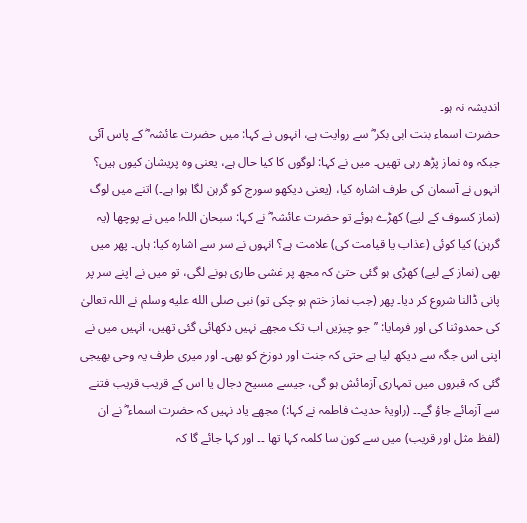اندیشہ نہ ہو۔
حضرت اسماء بنت ابی بکر ؓ سے روایت ہے، انہوں نے کہا: میں حضرت عائشہ ؓ کے پاس آئی جبکہ وہ نماز پڑھ رہی تھیں۔ میں نے کہا: لوگوں کا کیا حال ہے، یعنی وہ پریشان کیوں ہیں؟ انہوں نے آسمان کی طرف اشارہ کیا، (یعنی دیکھو سورج کو گرہن لگا ہوا ہے۔) اتنے میں لوگ (نماز کسوف کے لیے) کھڑے ہوئے تو حضرت عائشہ ؓ نے کہا: سبحان اللہ! میں نے پوچھا (یہ گرہن) کیا کوئی (عذاب یا قیامت کی) علامت ہے؟ انہوں نے سر سے اشارہ کیا: ہاں۔ پھر میں بھی (نماز کے لیے) کھڑی ہو گئی حتیٰ کہ مجھ پر غشی طاری ہونے لگی، تو میں نے اپنے سر پر پانی ڈالنا شروع کر دیا۔ پھر (جب نماز ختم ہو چکی تو) نبی صلى الله عليه وسلم نے اللہ تعالیٰ کی حمدوثنا کی اور فرمایا: ’’جو چیزیں اب تک مجھے نہیں دکھائی گئی تھیں، انہیں میں نے اپنی اس جگہ سے دیکھ لیا ہے حتی کہ جنت اور دوزخ کو بھی۔ اور میری طرف یہ وحی بھیجی گئی کہ قبروں میں تمہاری آزمائش ہو گی، جیسے مسیح دجال یا اس کے قریب قریب فتنے سے آزمائے جاؤ گے۔۔ (راویۂ حدیث فاطمہ نے کہا:) مجھے یاد نہیں کہ حضرت اسماء ؓ نے ان (لفظ مثل اور قریب) میں سے کون سا کلمہ کہا تھا ۔۔ اور کہا جائے گا کہ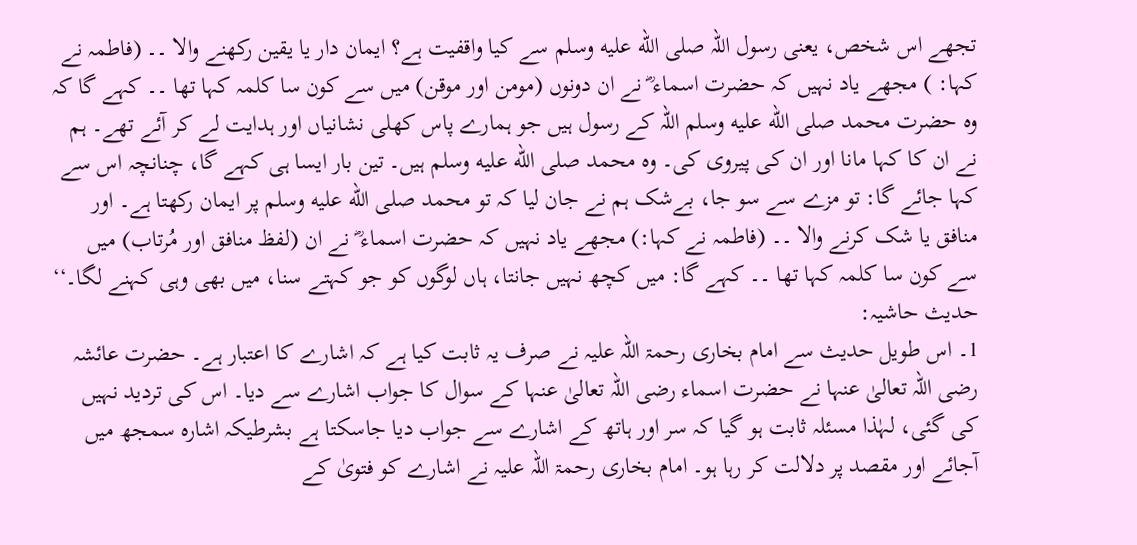تجھے اس شخص، یعنی رسول اللہ صلى الله عليه وسلم سے کیا واقفیت ہے؟ ایمان دار یا یقین رکھنے والا ۔۔ (فاطمہ نے کہا: ) مجھے یاد نہیں کہ حضرت اسماء ؓ نے ان دونوں (مومن اور موقن) میں سے کون سا کلمہ کہا تھا ۔۔ کہے گا کہ وہ حضرت محمد صلى الله عليه وسلم اللہ کے رسول ہیں جو ہمارے پاس کھلی نشانیاں اور ہدایت لے کر آئے تھے۔ ہم نے ان کا کہا مانا اور ان کی پیروی کی۔ وہ محمد صلى الله عليه وسلم ہیں۔ تین بار ایسا ہی کہے گا، چنانچہ اس سے کہا جائے گا: تو مزے سے سو جا، بےشک ہم نے جان لیا کہ تو محمد صلى الله عليه وسلم پر ایمان رکھتا ہے۔ اور منافق یا شک کرنے والا ۔۔ (فاطمہ نے کہا:) مجھے یاد نہیں کہ حضرت اسماء ؓ نے ان (لفظ منافق اور مُرتاب) میں سے کون سا کلمہ کہا تھا ۔۔ کہے گا: میں کچھ نہیں جانتا، ہاں لوگوں کو جو کہتے سنا، میں بھی وہی کہنے لگا۔‘‘
حدیث حاشیہ:
1۔ اس طویل حدیث سے امام بخاری رحمۃ اللہ علیہ نے صرف یہ ثابت کیا ہے کہ اشارے کا اعتبار ہے۔ حضرت عائشہ رضی اللہ تعالیٰ عنہا نے حضرت اسماء رضی اللہ تعالیٰ عنہا کے سوال کا جواب اشارے سے دیا۔ اس کی تردید نہیں کی گئی، لہٰذا مسئلہ ثابت ہو گیا کہ سر اور ہاتھ کے اشارے سے جواب دیا جاسکتا ہے بشرطیکہ اشارہ سمجھ میں آجائے اور مقصد پر دلالت کر رہا ہو۔ امام بخاری رحمۃ اللہ علیہ نے اشارے کو فتویٰ کے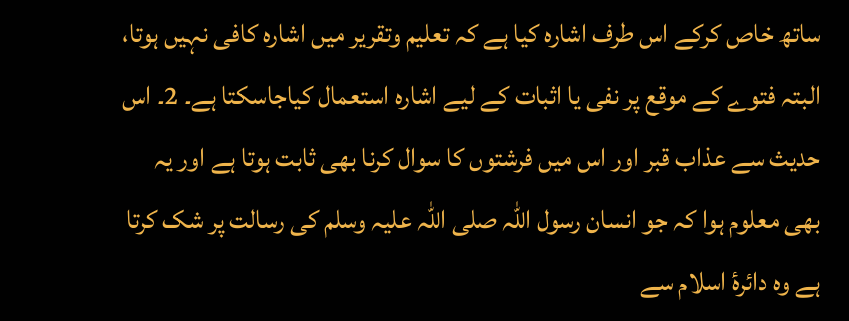ساتھ خاص کرکے اس طرف اشارہ کیا ہے کہ تعلیم وتقریر میں اشارہ کافی نہیں ہوتا، البتہ فتوے کے موقع پر نفی یا اثبات کے لیے اشارہ استعمال کیاجاسکتا ہے۔ 2۔ اس حدیث سے عذاب قبر اور اس میں فرشتوں کا سوال کرنا بھی ثابت ہوتا ہے اور یہ بھی معلوم ہوا کہ جو انسان رسول اللہ صلی اللہ علیہ وسلم کی رسالت پر شک کرتا ہے وہ دائرۂ اسلام سے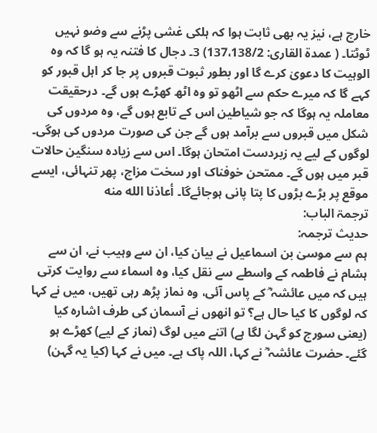خارج ہے، نیز یہ بھی ثابت ہوا کہ ہلکی غشی پڑنے سے وضو نہیں ٹوٹتا۔ ( عمدۃ القاری: 137،138/2) 3۔ دجال کا فتنہ یہ ہو گا کہ وہ الوہیت کا دعویٰ کرے گا اور بطور ثبوت قبروں پر جا کر اہل قبور کو کہے گا کہ میرے حکم سے اٹھو تو وہ اٹھ کھڑے ہوں گے۔ درحقیقت معاملہ یہ ہوگا کہ جو شیاطین اس کے تابع ہوں گے، وہ مردوں کی شکل میں قبروں سے برآمد ہوں گے جن کی صورت مردوں کی ہوگی۔ لوگوں کے لیے یہ زبردست امتحان ہوگا۔ اس سے زیادہ سنگین حالات قبر میں ہوں گے۔ ممتحن خوفناک اور سخت مزاج، پھر تنہائی، ایسے موقع پر بڑے بڑوں کا پتا پانی ہوجائےگا۔ أعاذنا الله منه
ترجمۃ الباب:
حدیث ترجمہ:
ہم سے موسیٰ بن اسماعیل نے بیان کیا، ان سے وہیب نے، ان سے ہشام نے فاطمہ کے واسطے سے نقل کیا، وہ اسماء سے روایت کرتی ہیں کہ میں عائشہ ؓ کے پاس آئی، وہ نماز پڑھ رہی تھیں، میں نے کہا کہ لوگوں کا کیا حال ہے؟ تو انھوں نے آسمان کی طرف اشارہ کیا (یعنی سورج کو گہن لگا ہے) اتنے میں لوگ (نماز کے لیے) کھڑے ہو گئے۔ حضرت عائشہ ؓ نے کہا، اللہ پاک ہے۔ میں نے کہا (کیا یہ گہن)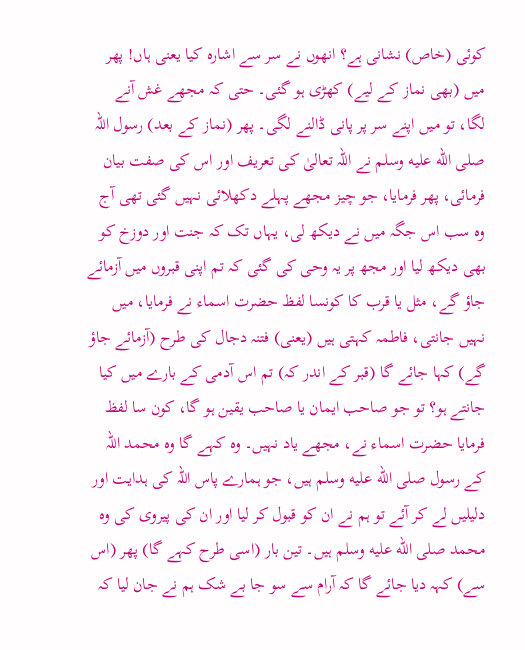کوئی (خاص) نشانی ہے؟ انھوں نے سر سے اشارہ کیا یعنی ہاں! پھر میں (بھی نماز کے لیے) کھڑی ہو گئی۔ حتی کہ مجھے غش آنے لگا، تو میں اپنے سر پر پانی ڈالنے لگی۔ پھر (نماز کے بعد) رسول اللہ صلى الله عليه وسلم نے اللہ تعالیٰ کی تعریف اور اس کی صفت بیان فرمائی، پھر فرمایا، جو چیز مجھے پہلے دکھلائی نہیں گئی تھی آج وہ سب اس جگہ میں نے دیکھ لی، یہاں تک کہ جنت اور دوزخ کو بھی دیکھ لیا اور مجھ پر یہ وحی کی گئی کہ تم اپنی قبروں میں آزمائے جاؤ گے، مثل یا قرب کا کونسا لفظ حضرت اسماء نے فرمایا، میں نہیں جانتی، فاطمہ کہتی ہیں (یعنی) فتنہ دجال کی طرح (آزمائے جاؤ گے) کہا جائے گا (قبر کے اندر کہ) تم اس آدمی کے بارے میں کیا جانتے ہو؟ تو جو صاحب ایمان یا صاحب یقین ہو گا، کون سا لفظ فرمایا حضرت اسماء نے، مجھے یاد نہیں۔ وہ کہے گا وہ محمد اللہ کے رسول صلى الله عليه وسلم ہیں، جو ہمارے پاس اللہ کی ہدایت اور دلیلیں لے کر آئے تو ہم نے ان کو قبول کر لیا اور ان کی پیروی کی وہ محمد صلى الله عليه وسلم ہیں۔ تین بار (اسی طرح کہے گا) پھر (اس سے) کہہ دیا جائے گا کہ آرام سے سو جا بے شک ہم نے جان لیا کہ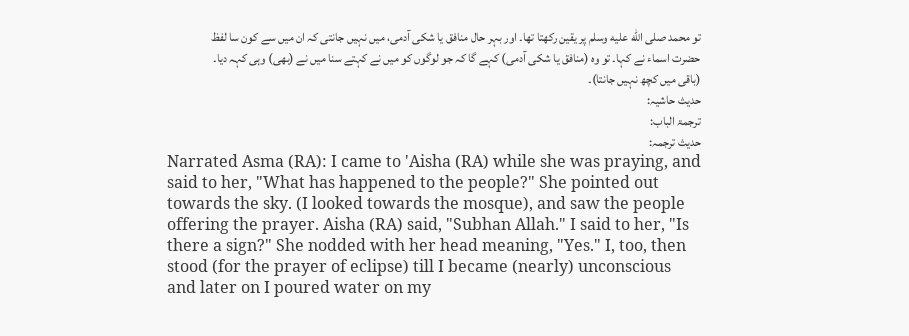تو محمد صلى الله عليه وسلم پر یقین رکھتا تھا۔ اور بہر حال منافق یا شکی آدمی، میں نہیں جانتی کہ ان میں سے کون سا لفظ حضرت اسماء نے کہا۔ تو وہ (منافق یا شکی آدمی) کہے گا کہ جو لوگوں کو میں نے کہتے سنا میں نے (بھی) وہی کہہ دیا۔ (باقی میں کچھ نہیں جانتا)۔
حدیث حاشیہ:
ترجمۃ الباب:
حدیث ترجمہ:
Narrated Asma (RA): I came to 'Aisha (RA) while she was praying, and said to her, "What has happened to the people?" She pointed out towards the sky. (I looked towards the mosque), and saw the people offering the prayer. Aisha (RA) said, "Subhan Allah." I said to her, "Is there a sign?" She nodded with her head meaning, "Yes." I, too, then stood (for the prayer of eclipse) till I became (nearly) unconscious and later on I poured water on my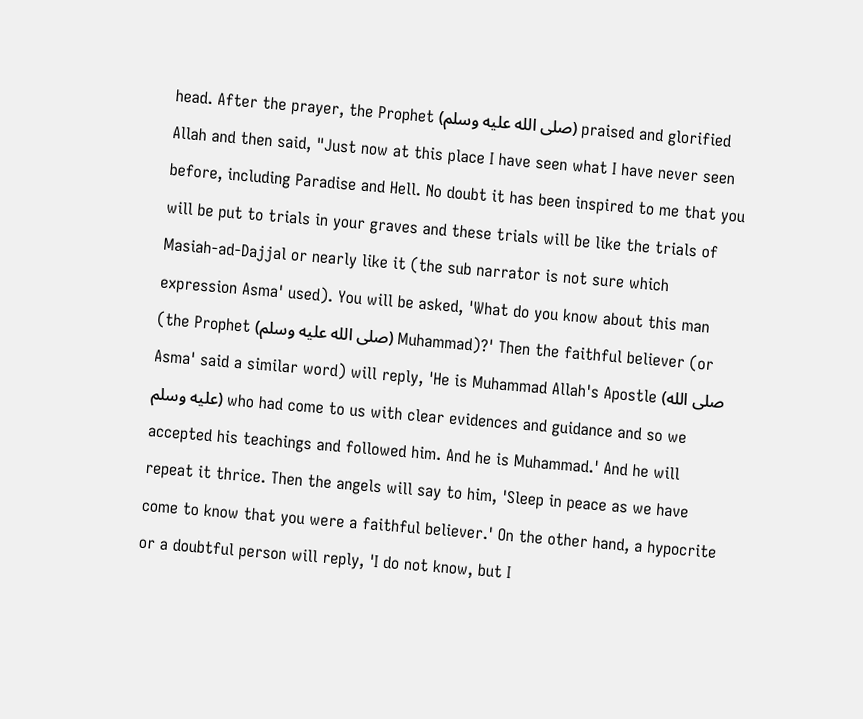head. After the prayer, the Prophet (صلى الله عليه وسلم) praised and glorified Allah and then said, "Just now at this place I have seen what I have never seen before, including Paradise and Hell. No doubt it has been inspired to me that you will be put to trials in your graves and these trials will be like the trials of Masiah-ad-Dajjal or nearly like it (the sub narrator is not sure which expression Asma' used). You will be asked, 'What do you know about this man (the Prophet (صلى الله عليه وسلم) Muhammad)?' Then the faithful believer (or Asma' said a similar word) will reply, 'He is Muhammad Allah's Apostle (صلى الله عليه وسلم) who had come to us with clear evidences and guidance and so we accepted his teachings and followed him. And he is Muhammad.' And he will repeat it thrice. Then the angels will say to him, 'Sleep in peace as we have come to know that you were a faithful believer.' On the other hand, a hypocrite or a doubtful person will reply, 'I do not know, but I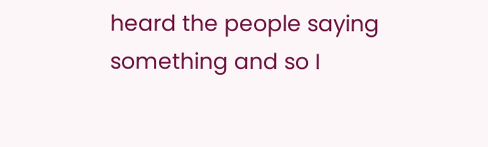heard the people saying something and so I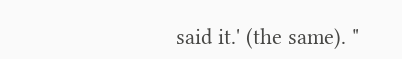said it.' (the same). "